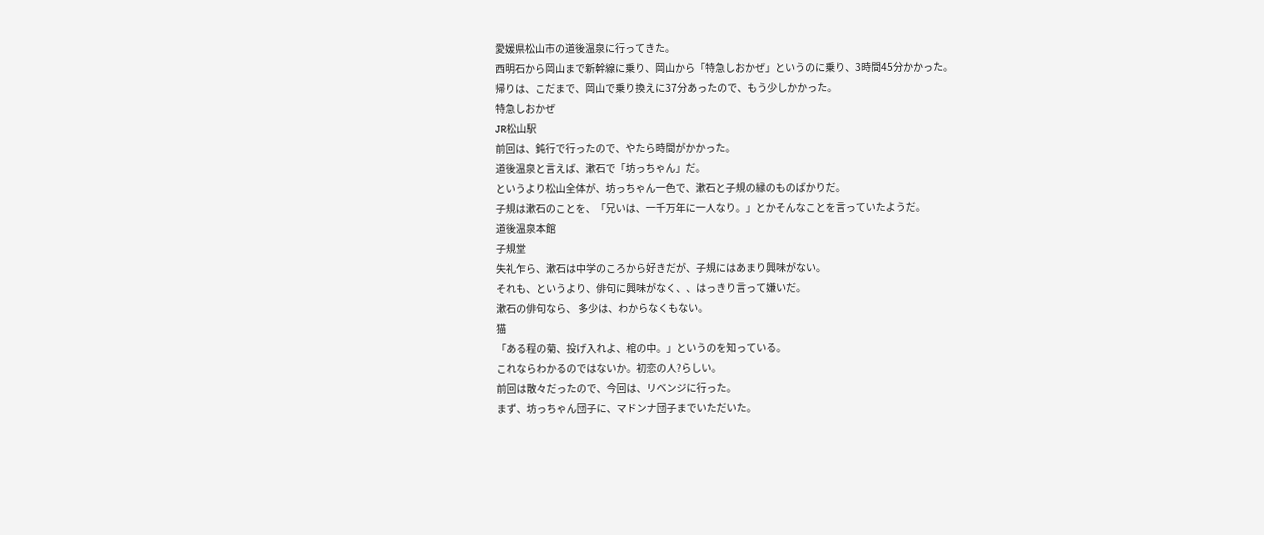愛媛県松山市の道後温泉に行ってきた。
西明石から岡山まで新幹線に乗り、岡山から「特急しおかぜ」というのに乗り、3時間45分かかった。
帰りは、こだまで、岡山で乗り換えに37分あったので、もう少しかかった。
特急しおかぜ
JR松山駅
前回は、鈍行で行ったので、やたら時間がかかった。
道後温泉と言えば、漱石で「坊っちゃん」だ。
というより松山全体が、坊っちゃん一色で、漱石と子規の縁のものばかりだ。
子規は漱石のことを、「兄いは、一千万年に一人なり。」とかそんなことを言っていたようだ。
道後温泉本館
子規堂
失礼乍ら、漱石は中学のころから好きだが、子規にはあまり興味がない。
それも、というより、俳句に興味がなく、、はっきり言って嫌いだ。
漱石の俳句なら、 多少は、わからなくもない。
猫
「ある程の菊、投げ入れよ、棺の中。」というのを知っている。
これならわかるのではないか。初恋の人?らしい。
前回は散々だったので、今回は、リベンジに行った。
まず、坊っちゃん団子に、マドンナ団子までいただいた。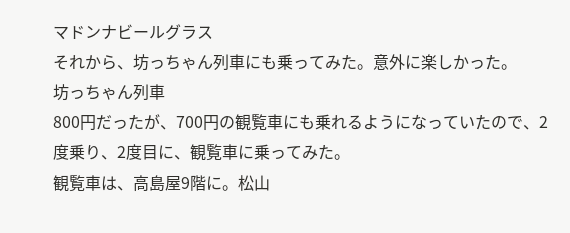マドンナビールグラス
それから、坊っちゃん列車にも乗ってみた。意外に楽しかった。
坊っちゃん列車
800円だったが、700円の観覧車にも乗れるようになっていたので、2度乗り、2度目に、観覧車に乗ってみた。
観覧車は、高島屋9階に。松山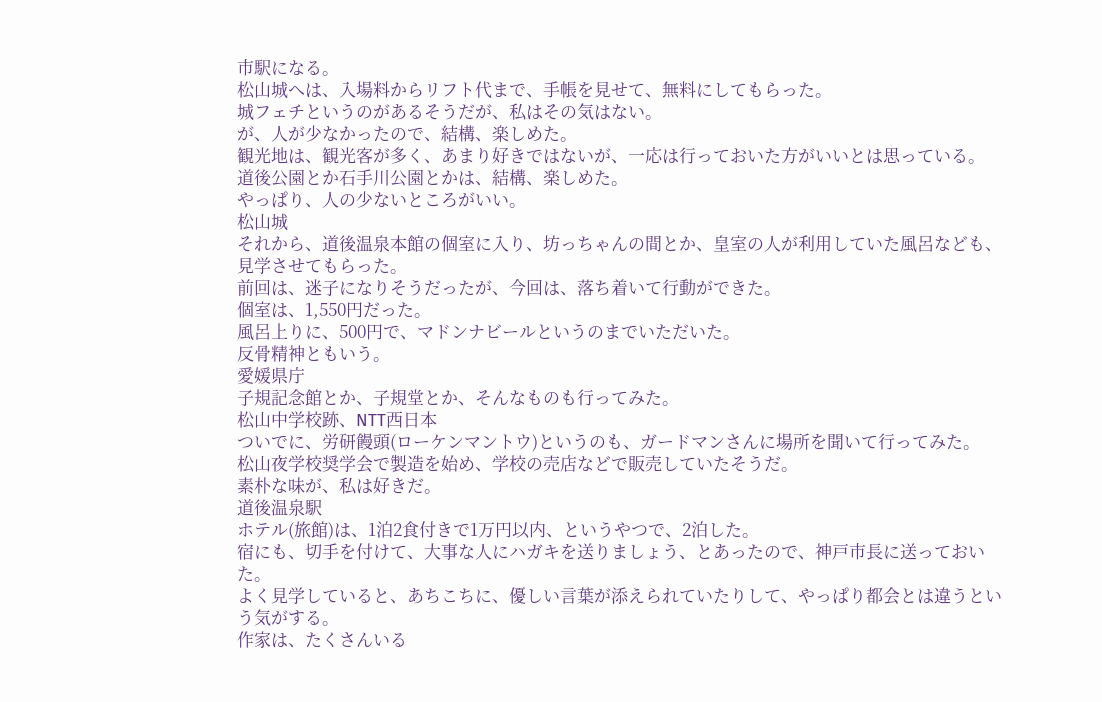市駅になる。
松山城へは、入場料からリフト代まで、手帳を見せて、無料にしてもらった。
城フェチというのがあるそうだが、私はその気はない。
が、人が少なかったので、結構、楽しめた。
観光地は、観光客が多く、あまり好きではないが、一応は行っておいた方がいいとは思っている。
道後公園とか石手川公園とかは、結構、楽しめた。
やっぱり、人の少ないところがいい。
松山城
それから、道後温泉本館の個室に入り、坊っちゃんの間とか、皇室の人が利用していた風呂なども、見学させてもらった。
前回は、迷子になりそうだったが、今回は、落ち着いて行動ができた。
個室は、1,550円だった。
風呂上りに、500円で、マドンナビールというのまでいただいた。
反骨精神ともいう。
愛媛県庁
子規記念館とか、子規堂とか、そんなものも行ってみた。
松山中学校跡、NTT西日本
ついでに、労研饅頭(ローケンマントウ)というのも、ガードマンさんに場所を聞いて行ってみた。
松山夜学校奨学会で製造を始め、学校の売店などで販売していたそうだ。
素朴な味が、私は好きだ。
道後温泉駅
ホテル(旅館)は、1泊2食付きで1万円以内、というやつで、2泊した。
宿にも、切手を付けて、大事な人にハガキを送りましょう、とあったので、神戸市長に送っておいた。
よく見学していると、あちこちに、優しい言葉が添えられていたりして、やっぱり都会とは違うという気がする。
作家は、たくさんいる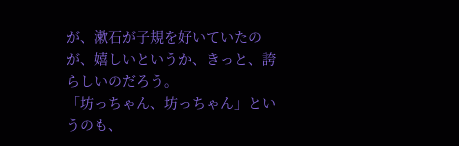が、漱石が子規を好いていたのが、嬉しいというか、きっと、誇らしいのだろう。
「坊っちゃん、坊っちゃん」というのも、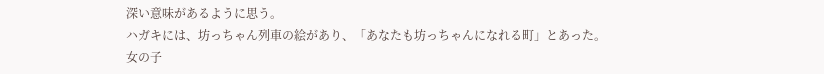深い意味があるように思う。
ハガキには、坊っちゃん列車の絵があり、「あなたも坊っちゃんになれる町」とあった。
女の子